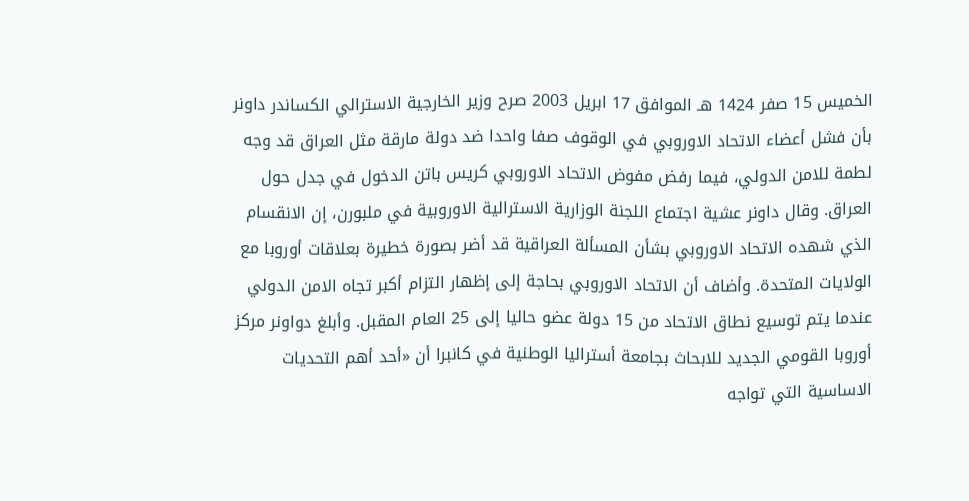الخميس 15 صفر 1424 هـ الموافق 17 ابريل 2003 صرح وزير الخارجية الاسترالي الكساندر داونر بأن فشل أعضاء الاتحاد الاوروبي في الوقوف صفا واحدا ضد دولة مارقة مثل العراق قد وجه لطمة للامن الدولي، فيما رفض مفوض الاتحاد الاوروبي كريس باتن الدخول في جدل حول العراق. وقال داونر عشية اجتماع اللجنة الوزارية الاسترالية الاوروبية في ملبورن، إن الانقسام الذي شهده الاتحاد الاوروبي بشأن المسألة العراقية قد أضر بصورة خطيرة بعلاقات أوروبا مع الولايات المتحدة. وأضاف أن الاتحاد الاوروبي بحاجة إلى إظهار التزام أكبر تجاه الامن الدولي عندما يتم توسيع نطاق الاتحاد من 15 دولة عضو حاليا إلى 25 العام المقبل. وأبلغ دواونر مركز أوروبا القومي الجديد للابحاث بجامعة أستراليا الوطنية في كانبرا أن «أحد أهم التحديات الاساسية التي تواجه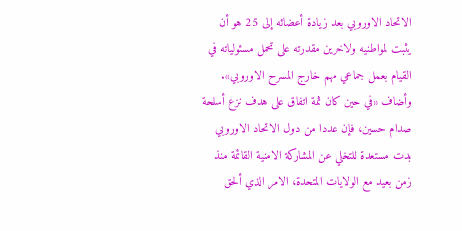الاتحاد الاوروبي بعد زيادة أعضائه إلى 25 هو أن يثبت لمواطنيه ولاخرين مقدرته على تحمل مسئولياته في القيام بعمل جماعي مهم خارج المسرح الاوروبي». وأضاف «في حين كان ثمة اتفاق على هدف نزع أسلحة صدام حسين، فإن عددا من دول الاتحاد الاوروبي بدت مستعدة للتخلي عن المشاركة الامنية القائمة منذ زمن بعيد مع الولايات المتحدة، الامر الذي ألحق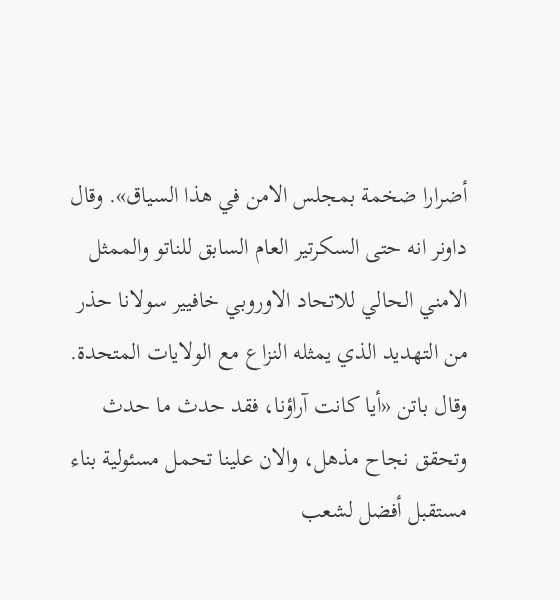أضرارا ضخمة بمجلس الامن في هذا السياق». وقال داونر انه حتى السكرتير العام السابق للناتو والممثل الامني الحالي للاتحاد الاوروبي خافيير سولانا حذر من التهديد الذي يمثله النزاع مع الولايات المتحدة. وقال باتن «أيا كانت آراؤنا، فقد حدث ما حدث وتحقق نجاح مذهل، والان علينا تحمل مسئولية بناء مستقبل أفضل لشعب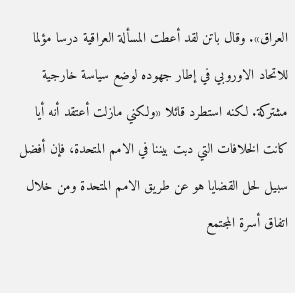العراق». وقال باتن لقد أعطت المسألة العراقية درسا مؤلما للاتحاد الاوروبي في إطار جهوده لوضع سياسة خارجية مشتركة. لكنه استطرد قائلا «ولكني مازلت أعتقد أنه أيا كانت الخلافات التي دبت بيننا في الامم المتحدة، فإن أفضل سبيل لحل القضايا هو عن طريق الامم المتحدة ومن خلال اتفاق أسرة المجتمع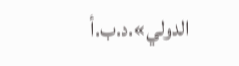الدولي».د.ب.أ